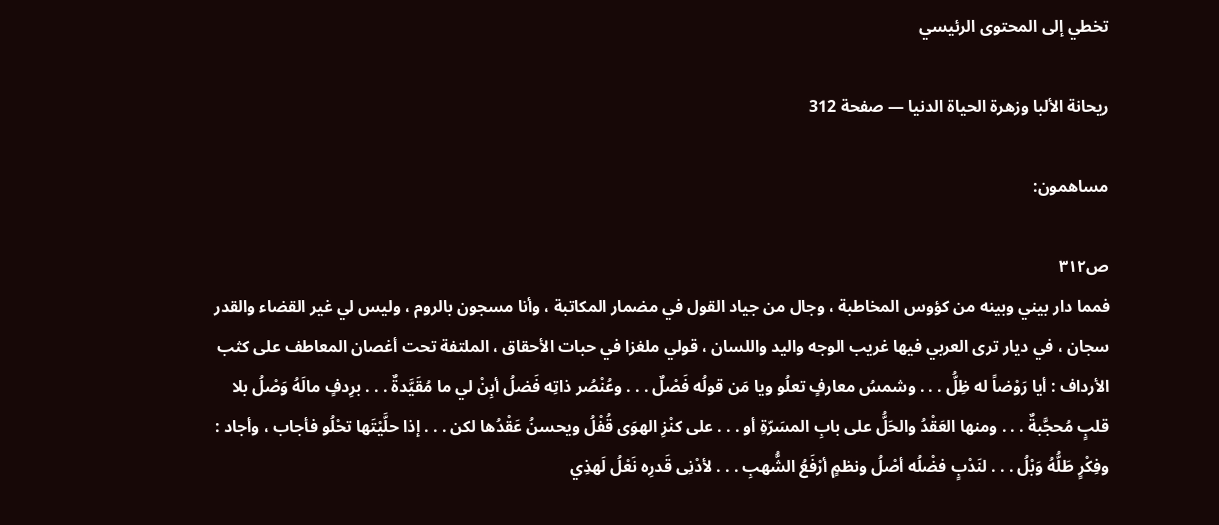تخطي إلى المحتوى الرئيسي

ريحانة الألبا وزهرة الحياة الدنيا — صفحة 312

مساهمون:

ص٣١٢
فمما دار بيني وبينه من كؤوس المخاطبة ، وجال من جياد القول في مضمار المكاتبة ، وأنا مسجون بالروم ، وليس لي غير القضاء والقدر سجان ، في ديار ترى العربي فيها غريب الوجه واليد واللسان ، قولي ملغزا في حبات الأحقاق ، الملتفة تحت أغصان المعاطف على كثب الأرداف : أيا رَوْضاً له ظِلُّ . . . وشمسُ معارفٍ تعلُو ويا مَن قولُه فَصْلٌ . . . وعُنْصُر ذاتِه فَضلُ أبِنْ لي ما مُقَيَّدةٌ . . . برِدفٍ مالَهُ وَصْلُ بلا قلبٍ مُحجَّبةٌ . . . ومنها العَقْدُ والحَلُّ على بابِ المسَرّةِ أو . . . على كنْزِ الهوَى قُفْلُ ويحسنُ عَقْدُها لكن . . . إذا حلَّيْتَها تحْلُو فأجاب ، وأجاد : وفِكْرٍ طَلُّهُ وَبْلُ . . . لنَدْبٍ فضْلُه أصْلُ ونظمٍ أرْفَعُ الشُّهبِ . . . لأدْنِى قَدرِه نَعْلُ لَهذِي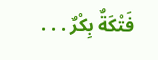فَتْكَةٌ بِكْرٌ . . .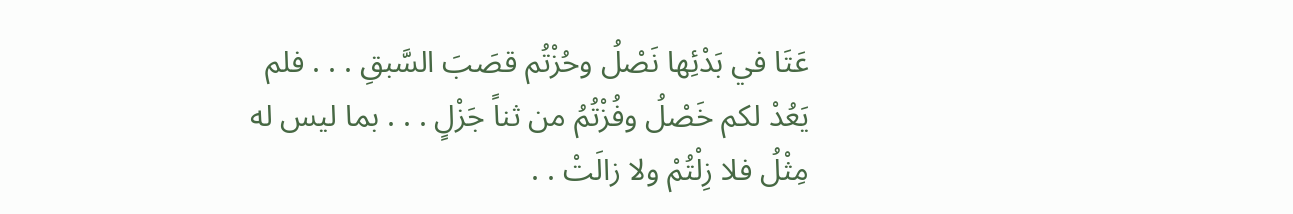عَتَا في بَدْئِها نَصْلُ وحُزْتُم قصَبَ السَّبقِ . . . فلم يَعُدْ لكم خَصْلُ وفُزْتُمُ من ثناً جَزْلٍ . . . بما ليس له مِثْلُ فلا زِلْتُمْ ولا زالَتْ . .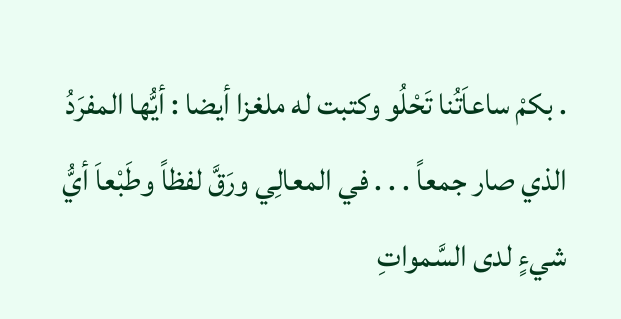. بكمْ ساعاَتُنا تَحْلُو وكتبت له ملغزا أيضا : أيُّها المفرَدُ الذي صار جمعاً . . . في المعالِي ورَقَّ لفظاً وطَبْعاَ أيُّ شيءٍ لدى السَّمواتِ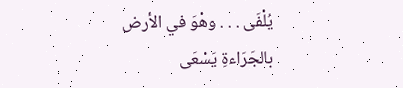يُلْفَى . . . وهْوَ في الأرض بالجَرَاءةِ يَسْعَى